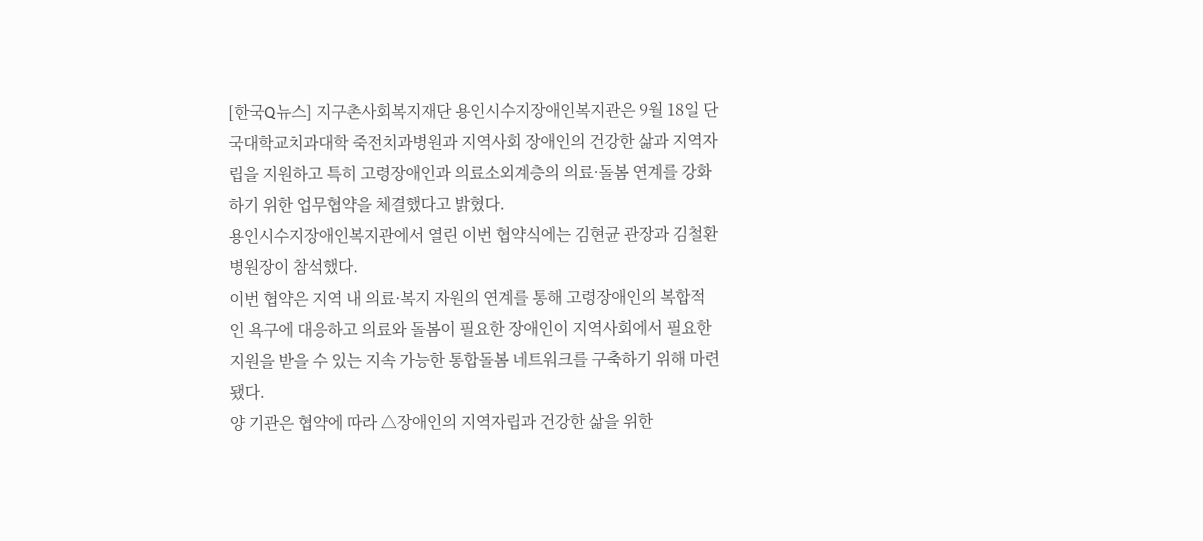[한국Q뉴스] 지구촌사회복지재단 용인시수지장애인복지관은 9월 18일 단국대학교치과대학 죽전치과병원과 지역사회 장애인의 건강한 삶과 지역자립을 지원하고 특히 고령장애인과 의료소외계층의 의료·돌봄 연계를 강화하기 위한 업무협약을 체결했다고 밝혔다.
용인시수지장애인복지관에서 열린 이번 협약식에는 김현균 관장과 김철환 병원장이 참석했다.
이번 협약은 지역 내 의료·복지 자원의 연계를 통해 고령장애인의 복합적인 욕구에 대응하고 의료와 돌봄이 필요한 장애인이 지역사회에서 필요한 지원을 받을 수 있는 지속 가능한 통합돌봄 네트워크를 구축하기 위해 마련됐다.
양 기관은 협약에 따라 △장애인의 지역자립과 건강한 삶을 위한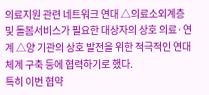의료지원 관련 네트워크 연대 △의료소외계층 및 돌봄서비스가 필요한 대상자의 상호 의료·연계 △양 기관의 상호 발전을 위한 적극적인 연대체계 구축 등에 협력하기로 했다.
특히 이번 협약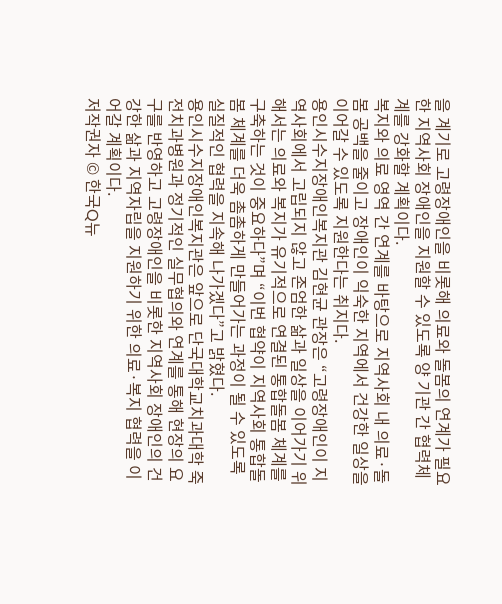을 계기로 고령장애인을 비롯해 의료와 돌봄의 연계가 필요한 지역사회 장애인을 지원할 수 있도록 양 기관 간 협력체계를 강화할 계획이다.
복지와 의료 영역 간 연계를 바탕으로 지역사회 내 의료·돌봄 공백을 줄이고 장애인이 익숙한 지역에서 건강한 일상을 이어갈 수 있도록 지원한다는 취지다.
용인시수지장애인복지관 김현균 관장은 “고령장애인이 지역사회에서 고립되지 않고 존엄한 삶과 일상을 이어가기 위해서는 의료와 복지가 유기적으로 연결된 통합돌봄 체계를 구축하는 것이 중요하다”며 “이번 협약이 지역사회 통합돌봄 체계를 더욱 촘촘하게 만들어가는 과정이 될 수 있도록 실질적인 협력을 지속해 나가겠다”고 밝혔다.
용인시수지장애인복지관은 앞으로 단국대학교치과대학 죽전치과병원과 정기적인 실무협의와 연계를 통해 현장의 요구를 반영하고 고령장애인을 비롯한 지역사회 장애인의 건강한 삶과 지역자립을 지원하기 위한 의료·복지 협력을 이어갈 계획이다.
저작권자 © 한국Q뉴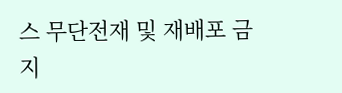스 무단전재 및 재배포 금지